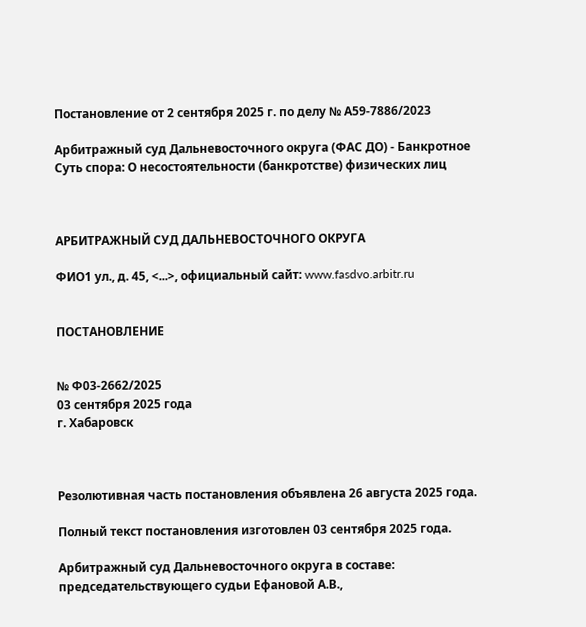Постановление от 2 сентября 2025 г. по делу № А59-7886/2023

Арбитражный суд Дальневосточного округа (ФАС ДО) - Банкротное
Суть спора: О несостоятельности (банкротстве) физических лиц



АРБИТРАЖНЫЙ СУД ДАЛЬНЕВОСТОЧНОГО ОКРУГА

ФИО1 ул., д. 45, <...>, официальный сайт: www.fasdvo.arbitr.ru


ПОСТАНОВЛЕНИЕ


№ Ф03-2662/2025
03 сентября 2025 года
г. Хабаровск



Резолютивная часть постановления объявлена 26 августа 2025 года.

Полный текст постановления изготовлен 03 сентября 2025 года.

Арбитражный суд Дальневосточного округа в составе: председательствующего судьи Ефановой А.В.,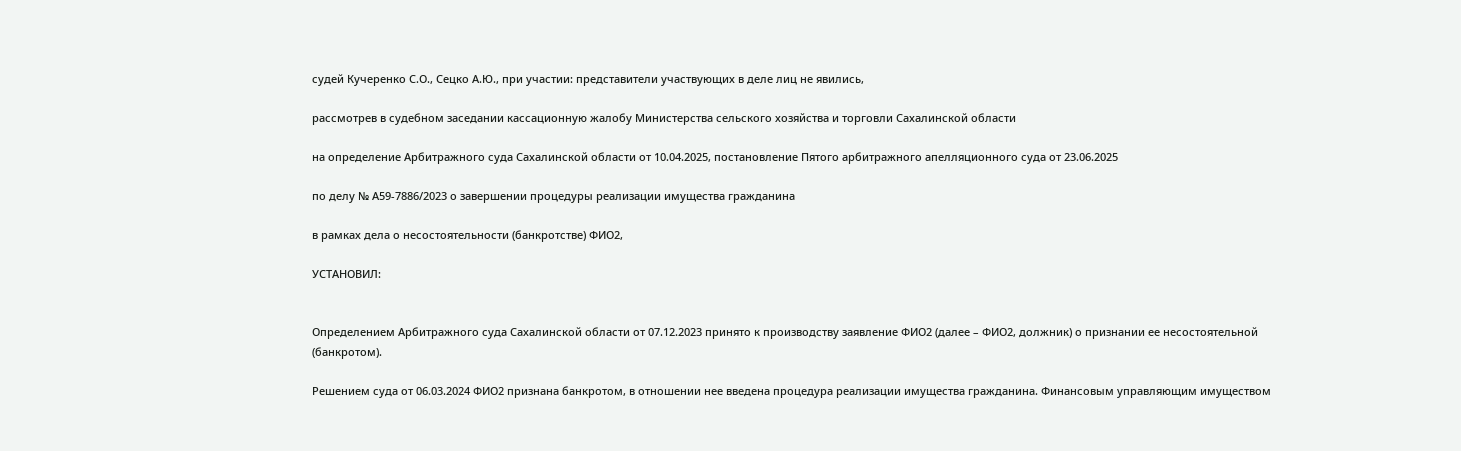судей Кучеренко С.О., Сецко А.Ю., при участии: представители участвующих в деле лиц не явились,

рассмотрев в судебном заседании кассационную жалобу Министерства сельского хозяйства и торговли Сахалинской области

на определение Арбитражного суда Сахалинской области от 10.04.2025, постановление Пятого арбитражного апелляционного суда от 23.06.2025

по делу № А59-7886/2023 о завершении процедуры реализации имущества гражданина

в рамках дела о несостоятельности (банкротстве) ФИО2,

УСТАНОВИЛ:


Определением Арбитражного суда Сахалинской области от 07.12.2023 принято к производству заявление ФИО2 (далее – ФИО2, должник) о признании ее несостоятельной (банкротом).

Решением суда от 06.03.2024 ФИО2 признана банкротом, в отношении нее введена процедура реализации имущества гражданина. Финансовым управляющим имуществом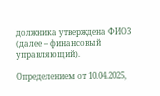должника утверждена ФИО3 (далее – финансовый управляющий).

Определением от 10.04.2025,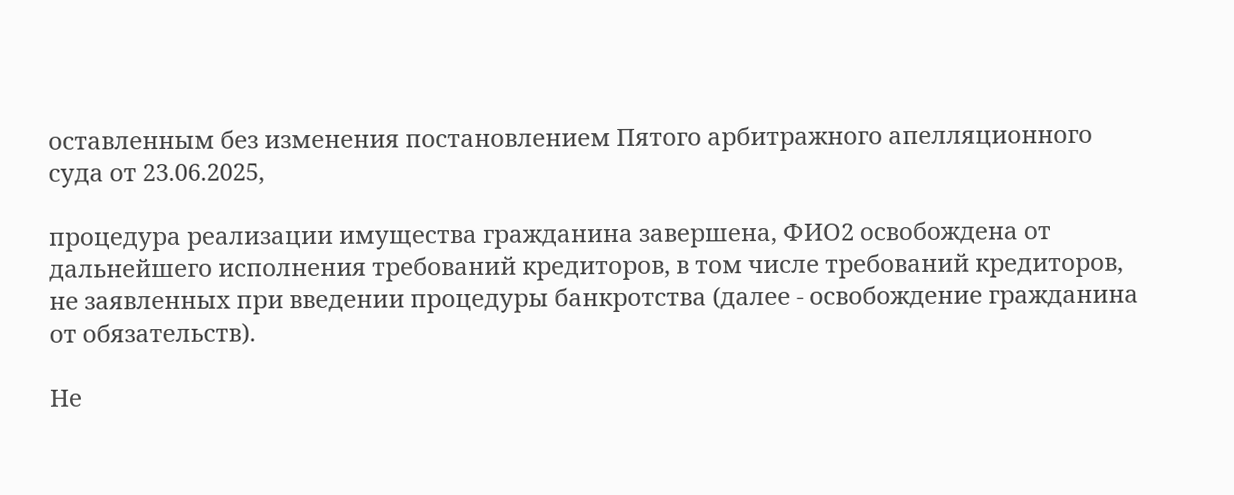оставленным без изменения постановлением Пятого арбитражного апелляционного суда от 23.06.2025,

процедура реализации имущества гражданина завершена, ФИО2 освобождена от дальнейшего исполнения требований кредиторов, в том числе требований кредиторов, не заявленных при введении процедуры банкротства (далее - освобождение гражданина от обязательств).

Не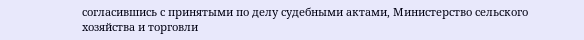согласившись с принятыми по делу судебными актами, Министерство сельского хозяйства и торговли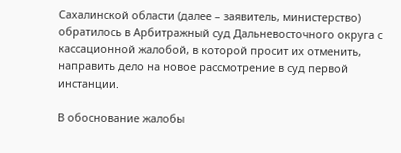Сахалинской области (далее – заявитель, министерство) обратилось в Арбитражный суд Дальневосточного округа с кассационной жалобой, в которой просит их отменить, направить дело на новое рассмотрение в суд первой инстанции.

В обоснование жалобы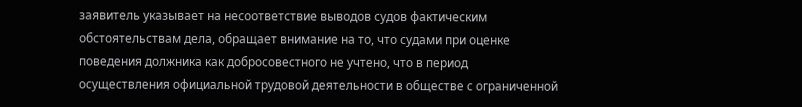заявитель указывает на несоответствие выводов судов фактическим обстоятельствам дела, обращает внимание на то, что судами при оценке поведения должника как добросовестного не учтено, что в период осуществления официальной трудовой деятельности в обществе с ограниченной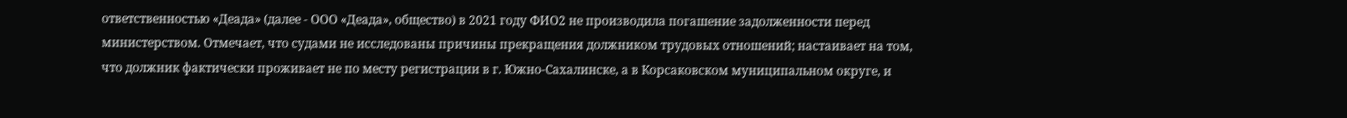ответственностью «Деада» (далее - ООО «Деада», общество) в 2021 году ФИО2 не производила погашение задолженности перед министерством. Отмечает, что судами не исследованы причины прекращения должником трудовых отношений; настаивает на том, что должник фактически проживает не по месту регистрации в г. Южно-Сахалинске, а в Корсаковском муниципальном округе, и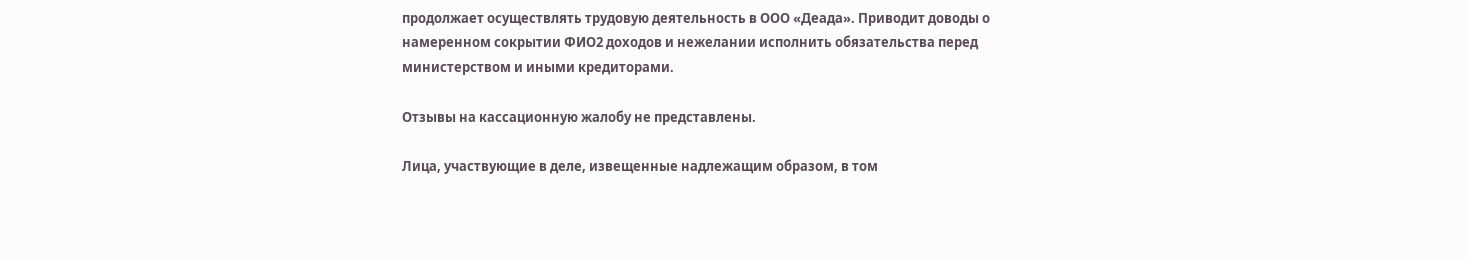продолжает осуществлять трудовую деятельность в ООО «Деада». Приводит доводы о намеренном сокрытии ФИО2 доходов и нежелании исполнить обязательства перед министерством и иными кредиторами.

Отзывы на кассационную жалобу не представлены.

Лица, участвующие в деле, извещенные надлежащим образом, в том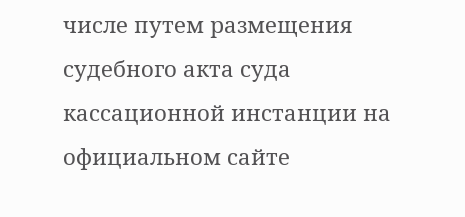числе путем размещения судебного акта суда кассационной инстанции на официальном сайте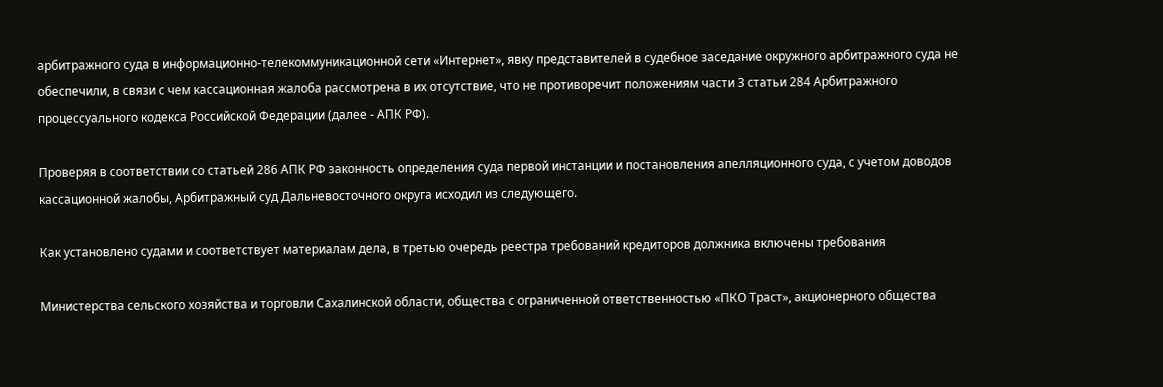арбитражного суда в информационно-телекоммуникационной сети «Интернет», явку представителей в судебное заседание окружного арбитражного суда не обеспечили, в связи с чем кассационная жалоба рассмотрена в их отсутствие, что не противоречит положениям части 3 статьи 284 Арбитражного процессуального кодекса Российской Федерации (далее - АПК РФ).

Проверяя в соответствии со статьей 286 АПК РФ законность определения суда первой инстанции и постановления апелляционного суда, с учетом доводов кассационной жалобы, Арбитражный суд Дальневосточного округа исходил из следующего.

Как установлено судами и соответствует материалам дела, в третью очередь реестра требований кредиторов должника включены требования

Министерства сельского хозяйства и торговли Сахалинской области, общества с ограниченной ответственностью «ПКО Траст», акционерного общества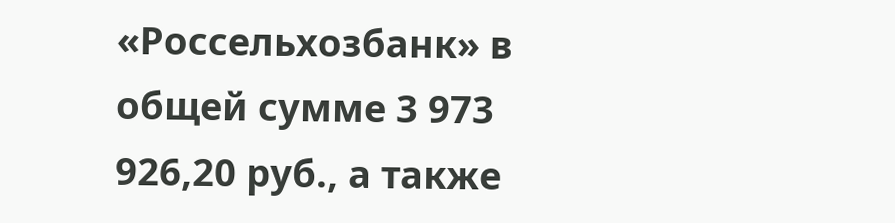«Россельхозбанк» в общей сумме 3 973 926,20 руб., а также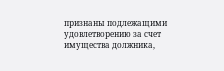признаны подлежащими удовлетворению за счет имущества должника,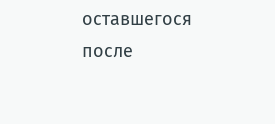оставшегося после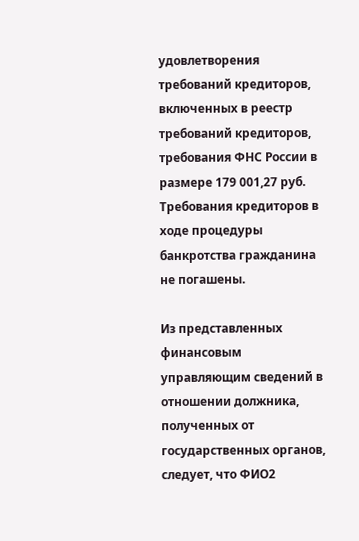удовлетворения требований кредиторов, включенных в реестр требований кредиторов, требования ФНС России в размере 179 001,27 руб. Требования кредиторов в ходе процедуры банкротства гражданина не погашены.

Из представленных финансовым управляющим сведений в отношении должника, полученных от государственных органов, следует, что ФИО2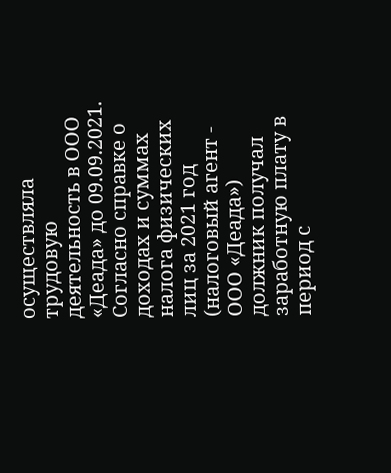осуществляла трудовую деятельность в ООО «Деада» до 09.09.2021. Согласно справке о доходах и суммах налога физических лиц за 2021 год (налоговый агент - ООО «Деада») должник получал заработную плату в период с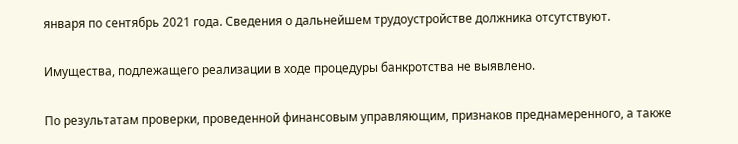января по сентябрь 2021 года. Сведения о дальнейшем трудоустройстве должника отсутствуют.

Имущества, подлежащего реализации в ходе процедуры банкротства не выявлено.

По результатам проверки, проведенной финансовым управляющим, признаков преднамеренного, а также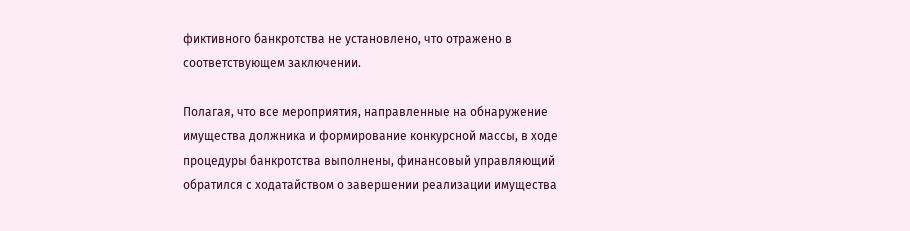фиктивного банкротства не установлено, что отражено в соответствующем заключении.

Полагая, что все мероприятия, направленные на обнаружение имущества должника и формирование конкурсной массы, в ходе процедуры банкротства выполнены, финансовый управляющий обратился с ходатайством о завершении реализации имущества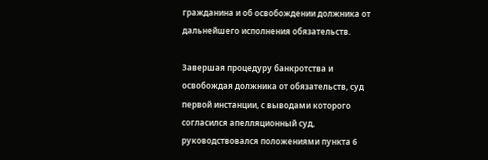гражданина и об освобождении должника от дальнейшего исполнения обязательств.

Завершая процедуру банкротства и освобождая должника от обязательств, суд первой инстанции, с выводами которого согласился апелляционный суд, руководствовался положениями пункта 6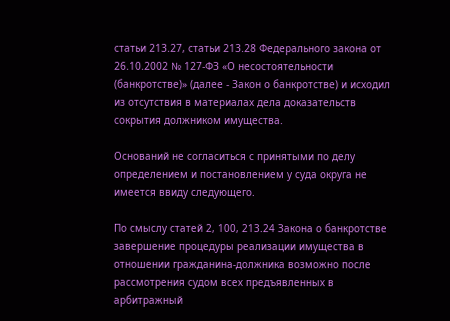статьи 213.27, статьи 213.28 Федерального закона от 26.10.2002 № 127-ФЗ «О несостоятельности (банкротстве)» (далее - Закон о банкротстве) и исходил из отсутствия в материалах дела доказательств сокрытия должником имущества.

Оснований не согласиться с принятыми по делу определением и постановлением у суда округа не имеется ввиду следующего.

По смыслу статей 2, 100, 213.24 Закона о банкротстве завершение процедуры реализации имущества в отношении гражданина-должника возможно после рассмотрения судом всех предъявленных в арбитражный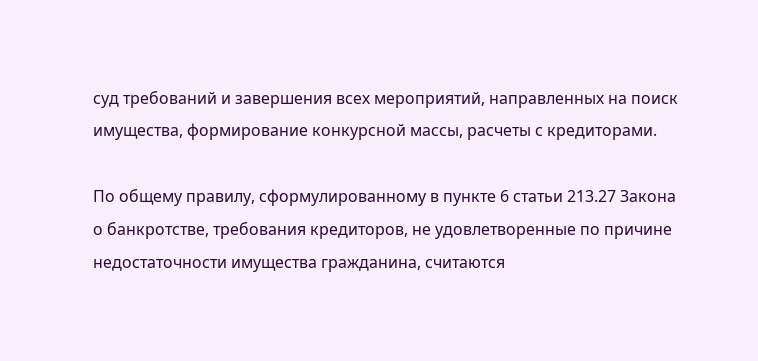суд требований и завершения всех мероприятий, направленных на поиск имущества, формирование конкурсной массы, расчеты с кредиторами.

По общему правилу, сформулированному в пункте 6 статьи 213.27 Закона о банкротстве, требования кредиторов, не удовлетворенные по причине недостаточности имущества гражданина, считаются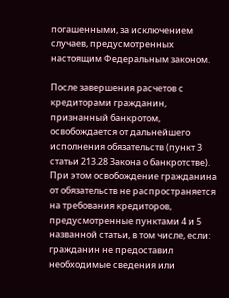погашенными, за исключением случаев, предусмотренных настоящим Федеральным законом.

После завершения расчетов с кредиторами гражданин, признанный банкротом, освобождается от дальнейшего исполнения обязательств (пункт 3 статьи 213.28 Закона о банкротстве). При этом освобождение гражданина от обязательств не распространяется на требования кредиторов, предусмотренные пунктами 4 и 5 названной статьи, в том числе, если: гражданин не предоставил необходимые сведения или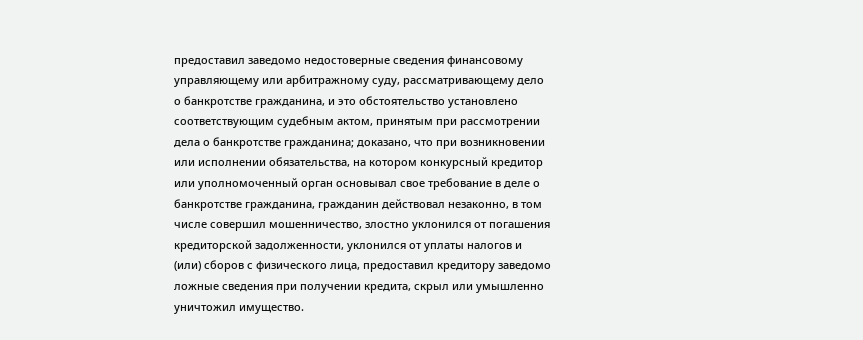предоставил заведомо недостоверные сведения финансовому управляющему или арбитражному суду, рассматривающему дело о банкротстве гражданина, и это обстоятельство установлено соответствующим судебным актом, принятым при рассмотрении дела о банкротстве гражданина; доказано, что при возникновении или исполнении обязательства, на котором конкурсный кредитор или уполномоченный орган основывал свое требование в деле о банкротстве гражданина, гражданин действовал незаконно, в том числе совершил мошенничество, злостно уклонился от погашения кредиторской задолженности, уклонился от уплаты налогов и (или) сборов с физического лица, предоставил кредитору заведомо ложные сведения при получении кредита, скрыл или умышленно уничтожил имущество.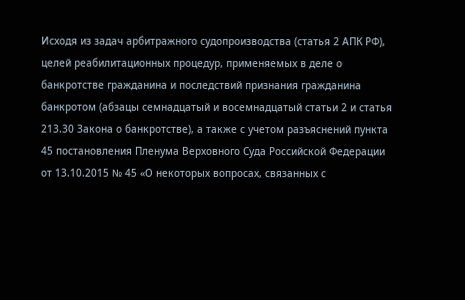Исходя из задач арбитражного судопроизводства (статья 2 АПК РФ), целей реабилитационных процедур, применяемых в деле о банкротстве гражданина и последствий признания гражданина банкротом (абзацы семнадцатый и восемнадцатый статьи 2 и статья 213.30 Закона о банкротстве), а также с учетом разъяснений пункта 45 постановления Пленума Верховного Суда Российской Федерации от 13.10.2015 № 45 «О некоторых вопросах, связанных с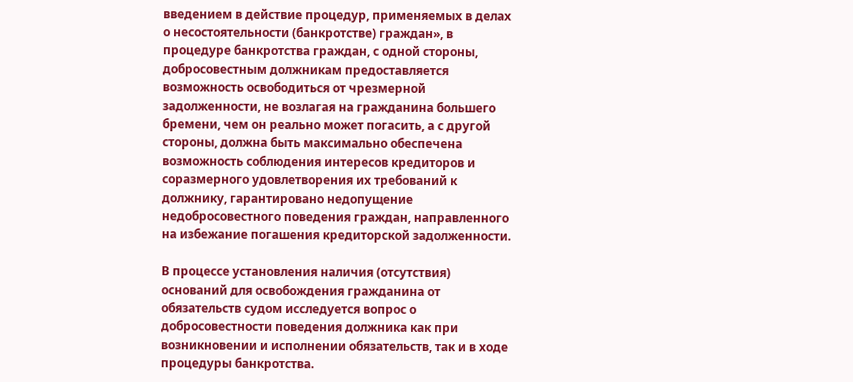введением в действие процедур, применяемых в делах о несостоятельности (банкротстве) граждан», в процедуре банкротства граждан, с одной стороны, добросовестным должникам предоставляется возможность освободиться от чрезмерной задолженности, не возлагая на гражданина большего бремени, чем он реально может погасить, а с другой стороны, должна быть максимально обеспечена возможность соблюдения интересов кредиторов и соразмерного удовлетворения их требований к должнику, гарантировано недопущение недобросовестного поведения граждан, направленного на избежание погашения кредиторской задолженности.

В процессе установления наличия (отсутствия) оснований для освобождения гражданина от обязательств судом исследуется вопрос о добросовестности поведения должника как при возникновении и исполнении обязательств, так и в ходе процедуры банкротства.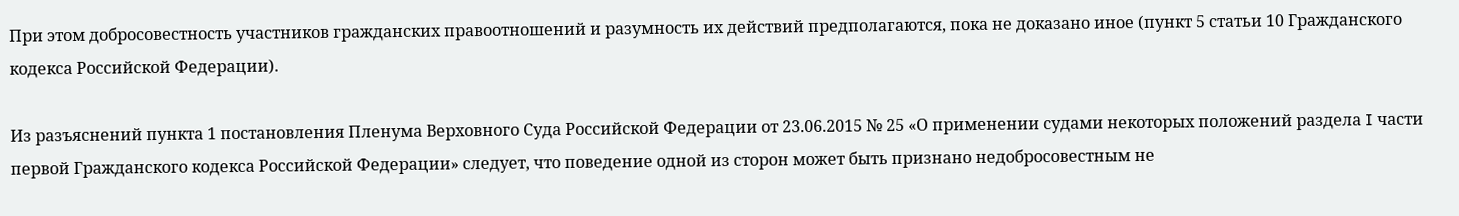При этом добросовестность участников гражданских правоотношений и разумность их действий предполагаются, пока не доказано иное (пункт 5 статьи 10 Гражданского кодекса Российской Федерации).

Из разъяснений пункта 1 постановления Пленума Верховного Суда Российской Федерации от 23.06.2015 № 25 «О применении судами некоторых положений раздела I части первой Гражданского кодекса Российской Федерации» следует, что поведение одной из сторон может быть признано недобросовестным не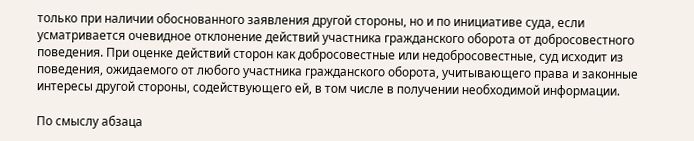только при наличии обоснованного заявления другой стороны, но и по инициативе суда, если усматривается очевидное отклонение действий участника гражданского оборота от добросовестного поведения. При оценке действий сторон как добросовестные или недобросовестные, суд исходит из поведения, ожидаемого от любого участника гражданского оборота, учитывающего права и законные интересы другой стороны, содействующего ей, в том числе в получении необходимой информации.

По смыслу абзаца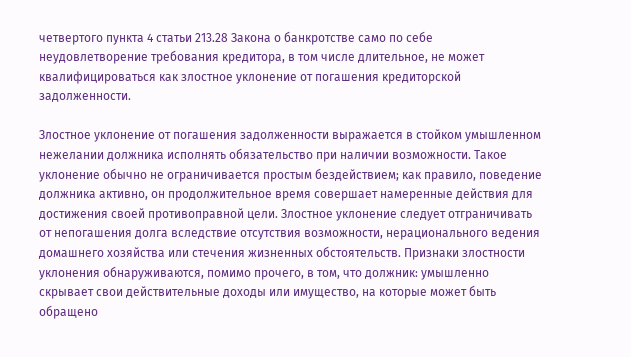четвертого пункта 4 статьи 213.28 Закона о банкротстве само по себе неудовлетворение требования кредитора, в том числе длительное, не может квалифицироваться как злостное уклонение от погашения кредиторской задолженности.

Злостное уклонение от погашения задолженности выражается в стойком умышленном нежелании должника исполнять обязательство при наличии возможности. Такое уклонение обычно не ограничивается простым бездействием; как правило, поведение должника активно, он продолжительное время совершает намеренные действия для достижения своей противоправной цели. Злостное уклонение следует отграничивать от непогашения долга вследствие отсутствия возможности, нерационального ведения домашнего хозяйства или стечения жизненных обстоятельств. Признаки злостности уклонения обнаруживаются, помимо прочего, в том, что должник: умышленно скрывает свои действительные доходы или имущество, на которые может быть обращено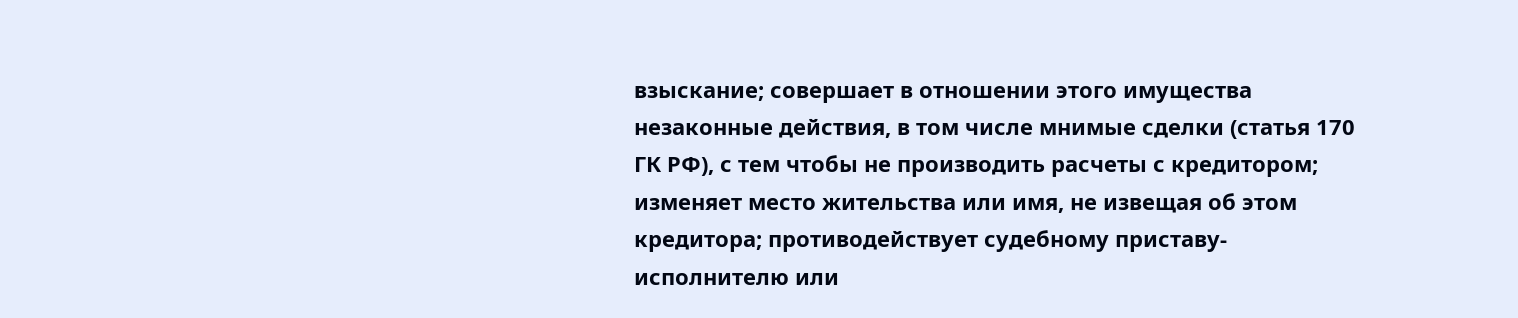взыскание; совершает в отношении этого имущества незаконные действия, в том числе мнимые сделки (статья 170 ГК РФ), с тем чтобы не производить расчеты с кредитором; изменяет место жительства или имя, не извещая об этом кредитора; противодействует судебному приставу-исполнителю или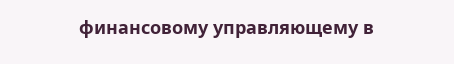финансовому управляющему в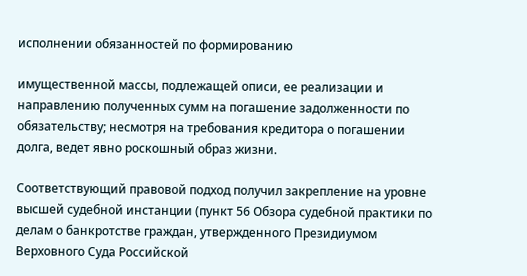исполнении обязанностей по формированию

имущественной массы, подлежащей описи, ее реализации и направлению полученных сумм на погашение задолженности по обязательству; несмотря на требования кредитора о погашении долга, ведет явно роскошный образ жизни.

Соответствующий правовой подход получил закрепление на уровне высшей судебной инстанции (пункт 56 Обзора судебной практики по делам о банкротстве граждан, утвержденного Президиумом Верховного Суда Российской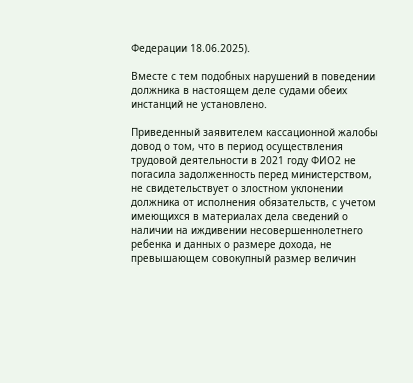Федерации 18.06.2025).

Вместе с тем подобных нарушений в поведении должника в настоящем деле судами обеих инстанций не установлено.

Приведенный заявителем кассационной жалобы довод о том, что в период осуществления трудовой деятельности в 2021 году ФИО2 не погасила задолженность перед министерством, не свидетельствует о злостном уклонении должника от исполнения обязательств, с учетом имеющихся в материалах дела сведений о наличии на иждивении несовершеннолетнего ребенка и данных о размере дохода, не превышающем совокупный размер величин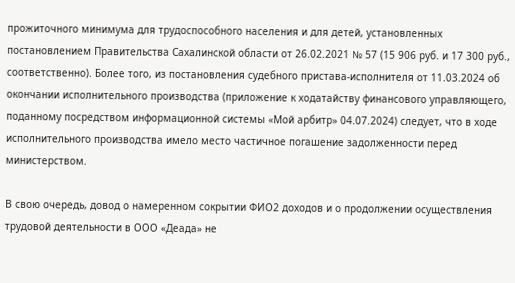прожиточного минимума для трудоспособного населения и для детей, установленных постановлением Правительства Сахалинской области от 26.02.2021 № 57 (15 906 руб. и 17 300 руб., соответственно). Более того, из постановления судебного пристава-исполнителя от 11.03.2024 об окончании исполнительного производства (приложение к ходатайству финансового управляющего, поданному посредством информационной системы «Мой арбитр» 04.07.2024) следует, что в ходе исполнительного производства имело место частичное погашение задолженности перед министерством.

В свою очередь, довод о намеренном сокрытии ФИО2 доходов и о продолжении осуществления трудовой деятельности в ООО «Деада» не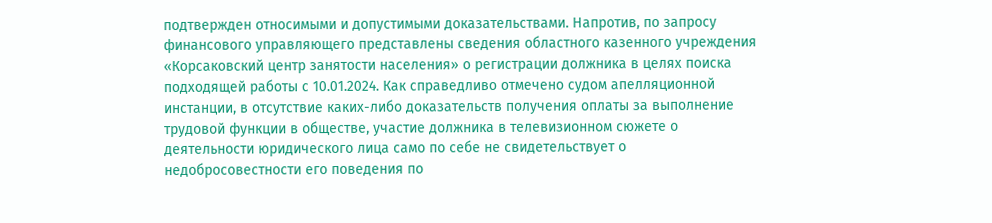подтвержден относимыми и допустимыми доказательствами. Напротив, по запросу финансового управляющего представлены сведения областного казенного учреждения «Корсаковский центр занятости населения» о регистрации должника в целях поиска подходящей работы с 10.01.2024. Как справедливо отмечено судом апелляционной инстанции, в отсутствие каких-либо доказательств получения оплаты за выполнение трудовой функции в обществе, участие должника в телевизионном сюжете о деятельности юридического лица само по себе не свидетельствует о недобросовестности его поведения по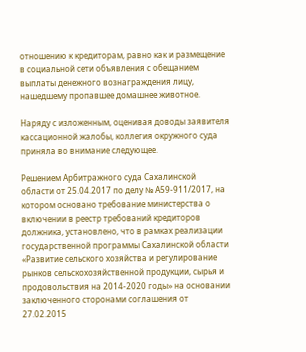отношению к кредиторам, равно как и размещение в социальной сети объявления с обещанием выплаты денежного вознаграждения лицу, нашедшему пропавшее домашнее животное.

Наряду с изложенным, оценивая доводы заявителя кассационной жалобы, коллегия окружного суда приняла во внимание следующее.

Решением Арбитражного суда Сахалинской области от 25.04.2017 по делу № А59-911/2017, на котором основано требование министерства о включении в реестр требований кредиторов должника, установлено, что в рамках реализации государственной программы Сахалинской области «Развитие сельского хозяйства и регулирование рынков сельскохозяйственной продукции, сырья и продовольствия на 2014-2020 годы» на основании заключенного сторонами соглашения от 27.02.2015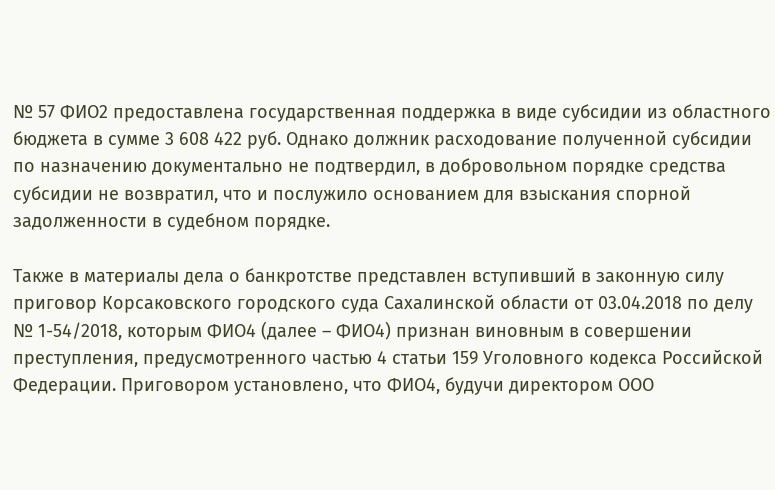№ 57 ФИО2 предоставлена государственная поддержка в виде субсидии из областного бюджета в сумме 3 608 422 руб. Однако должник расходование полученной субсидии по назначению документально не подтвердил, в добровольном порядке средства субсидии не возвратил, что и послужило основанием для взыскания спорной задолженности в судебном порядке.

Также в материалы дела о банкротстве представлен вступивший в законную силу приговор Корсаковского городского суда Сахалинской области от 03.04.2018 по делу № 1-54/2018, которым ФИО4 (далее – ФИО4) признан виновным в совершении преступления, предусмотренного частью 4 статьи 159 Уголовного кодекса Российской Федерации. Приговором установлено, что ФИО4, будучи директором ООО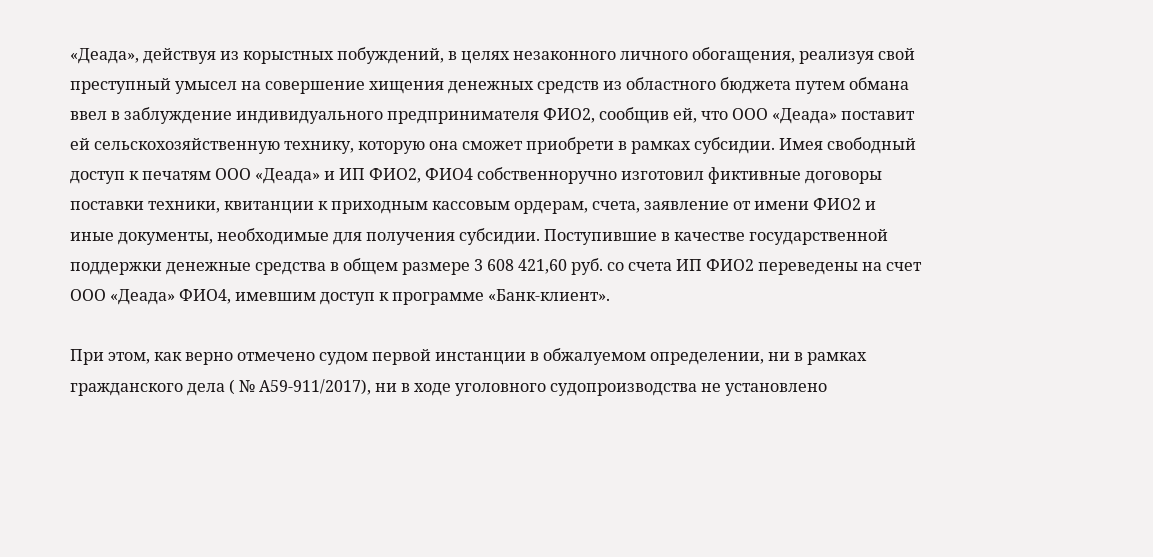«Деада», действуя из корыстных побуждений, в целях незаконного личного обогащения, реализуя свой преступный умысел на совершение хищения денежных средств из областного бюджета путем обмана ввел в заблуждение индивидуального предпринимателя ФИО2, сообщив ей, что ООО «Деада» поставит ей сельскохозяйственную технику, которую она сможет приобрети в рамках субсидии. Имея свободный доступ к печатям ООО «Деада» и ИП ФИО2, ФИО4 собственноручно изготовил фиктивные договоры поставки техники, квитанции к приходным кассовым ордерам, счета, заявление от имени ФИО2 и иные документы, необходимые для получения субсидии. Поступившие в качестве государственной поддержки денежные средства в общем размере 3 608 421,60 руб. со счета ИП ФИО2 переведены на счет ООО «Деада» ФИО4, имевшим доступ к программе «Банк-клиент».

При этом, как верно отмечено судом первой инстанции в обжалуемом определении, ни в рамках гражданского дела ( № А59-911/2017), ни в ходе уголовного судопроизводства не установлено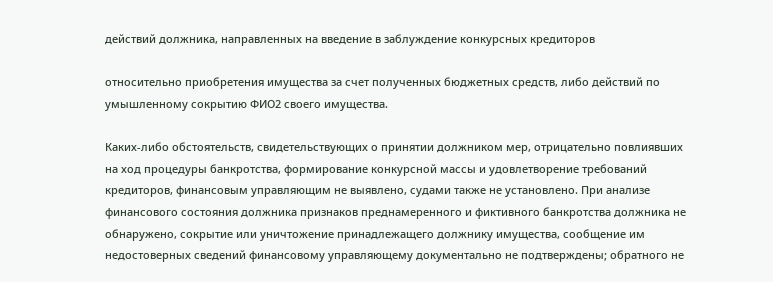действий должника, направленных на введение в заблуждение конкурсных кредиторов

относительно приобретения имущества за счет полученных бюджетных средств, либо действий по умышленному сокрытию ФИО2 своего имущества.

Каких-либо обстоятельств, свидетельствующих о принятии должником мер, отрицательно повлиявших на ход процедуры банкротства, формирование конкурсной массы и удовлетворение требований кредиторов, финансовым управляющим не выявлено, судами также не установлено. При анализе финансового состояния должника признаков преднамеренного и фиктивного банкротства должника не обнаружено, сокрытие или уничтожение принадлежащего должнику имущества, сообщение им недостоверных сведений финансовому управляющему документально не подтверждены; обратного не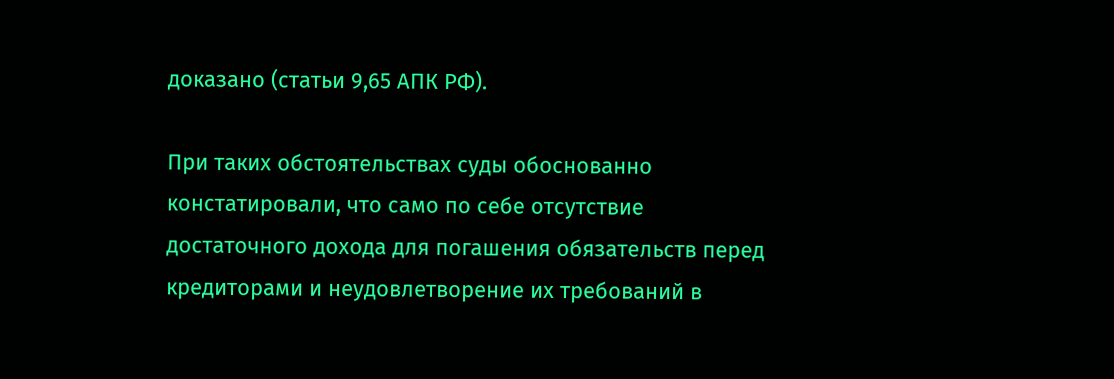доказано (статьи 9,65 АПК РФ).

При таких обстоятельствах суды обоснованно констатировали, что само по себе отсутствие достаточного дохода для погашения обязательств перед кредиторами и неудовлетворение их требований в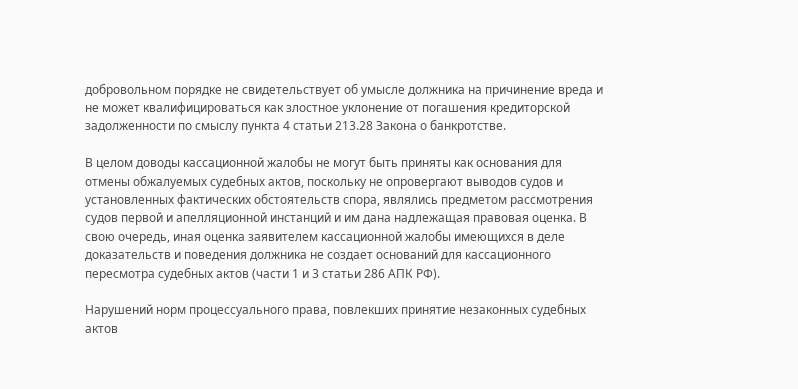добровольном порядке не свидетельствует об умысле должника на причинение вреда и не может квалифицироваться как злостное уклонение от погашения кредиторской задолженности по смыслу пункта 4 статьи 213.28 Закона о банкротстве.

В целом доводы кассационной жалобы не могут быть приняты как основания для отмены обжалуемых судебных актов, поскольку не опровергают выводов судов и установленных фактических обстоятельств спора, являлись предметом рассмотрения судов первой и апелляционной инстанций и им дана надлежащая правовая оценка. В свою очередь, иная оценка заявителем кассационной жалобы имеющихся в деле доказательств и поведения должника не создает оснований для кассационного пересмотра судебных актов (части 1 и 3 статьи 286 АПК РФ).

Нарушений норм процессуального права, повлекших принятие незаконных судебных актов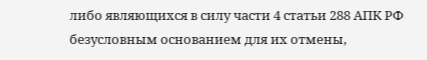либо являющихся в силу части 4 статьи 288 АПК РФ безусловным основанием для их отмены,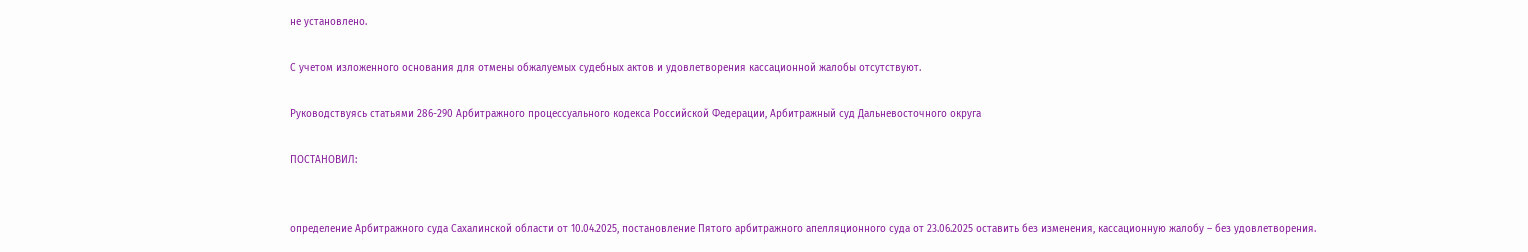не установлено.

С учетом изложенного основания для отмены обжалуемых судебных актов и удовлетворения кассационной жалобы отсутствуют.

Руководствуясь статьями 286-290 Арбитражного процессуального кодекса Российской Федерации, Арбитражный суд Дальневосточного округа

ПОСТАНОВИЛ:


определение Арбитражного суда Сахалинской области от 10.04.2025, постановление Пятого арбитражного апелляционного суда от 23.06.2025 оставить без изменения, кассационную жалобу – без удовлетворения.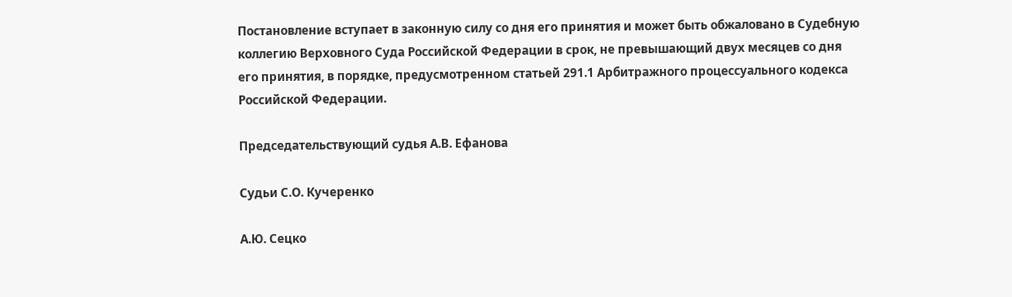Постановление вступает в законную силу со дня его принятия и может быть обжаловано в Судебную коллегию Верховного Суда Российской Федерации в срок, не превышающий двух месяцев со дня его принятия, в порядке, предусмотренном статьей 291.1 Арбитражного процессуального кодекса Российской Федерации.

Председательствующий судья А.В. Ефанова

Судьи С.О. Кучеренко

А.Ю. Сецко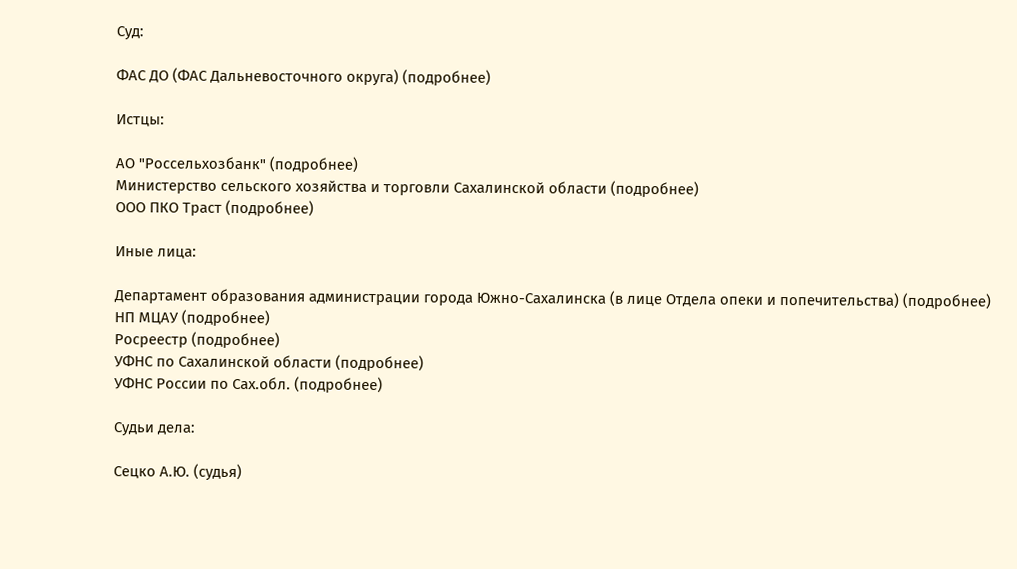Суд:

ФАС ДО (ФАС Дальневосточного округа) (подробнее)

Истцы:

АО "Россельхозбанк" (подробнее)
Министерство сельского хозяйства и торговли Сахалинской области (подробнее)
ООО ПКО Траст (подробнее)

Иные лица:

Департамент образования администрации города Южно-Сахалинска (в лице Отдела опеки и попечительства) (подробнее)
НП МЦАУ (подробнее)
Росреестр (подробнее)
УФНС по Сахалинской области (подробнее)
УФНС России по Сах.обл. (подробнее)

Судьи дела:

Сецко А.Ю. (судья)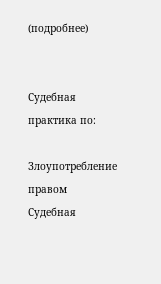(подробнее)


Судебная практика по:

Злоупотребление правом
Судебная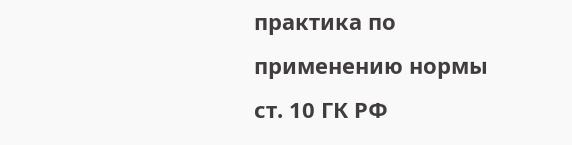практика по применению нормы ст. 10 ГК РФ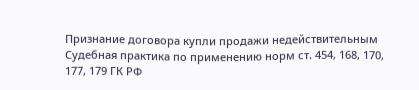Признание договора купли продажи недействительным
Судебная практика по применению норм ст. 454, 168, 170, 177, 179 ГК РФ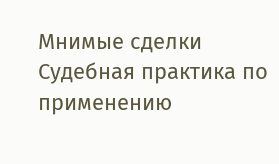Мнимые сделки
Судебная практика по применению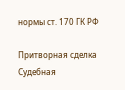нормы ст. 170 ГК РФ

Притворная сделка
Судебная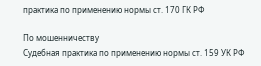практика по применению нормы ст. 170 ГК РФ

По мошенничеству
Судебная практика по применению нормы ст. 159 УК РФ